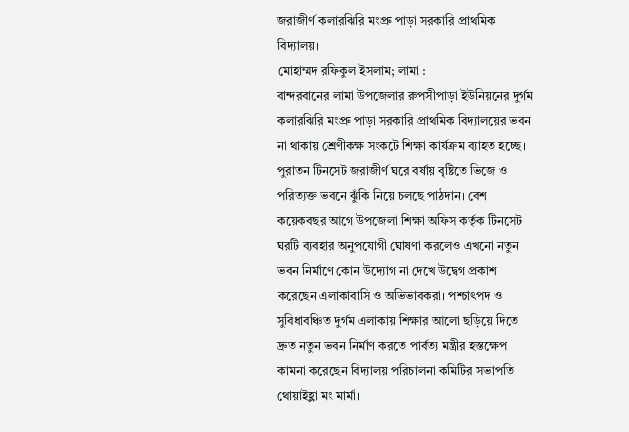জরাজীর্ণ কলারঝিরি মংপ্রু পাড়া সরকারি প্রাথমিক বিদ্যালয়।
মোহাম্মদ রফিকুল ইসলাম; লামা :
বান্দরবানের লামা উপজেলার রুপসীপাড়া ইউনিয়নের দুর্গম কলারঝিরি মংপ্রু পাড়া সরকারি প্রাথমিক বিদ্যালয়ের ভবন না থাকায় শ্রেণীকক্ষ সংকটে শিক্ষা কার্যক্রম ব্যাহত হচ্ছে। পুরাতন টিনসেট জরাজীর্ণ ঘরে বর্ষায় বৃষ্টিতে ভিজে ও পরিত্যক্ত ভবনে ঝুঁকি নিয়ে চলছে পাঠদান। বেশ কয়েকবছর আগে উপজেলা শিক্ষা অফিস কর্তৃক টিনসেট ঘরটি ব্যবহার অনুপযোগী ঘোষণা করলেও এখনো নতুন ভবন নির্মাণে কোন উদ্যোগ না দেখে উদ্বেগ প্রকাশ করেছেন এলাকাবাসি ও অভিভাবকরা। পশ্চাৎপদ ও সুবিধাবঞ্চিত দুর্গম এলাকায় শিক্ষার আলো ছড়িয়ে দিতে দ্রুত নতুন ভবন নির্মাণ করতে পার্বত্য মন্ত্রীর হস্তক্ষেপ কামনা করেছেন বিদ্যালয় পরিচালনা কমিটির সভাপতি থোয়াইহ্লা মং মার্মা।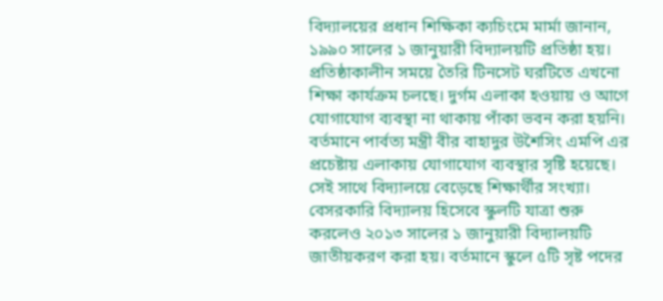বিদ্যালয়ের প্রধান শিক্ষিকা ক্যচিংমে মার্মা জানান, ১৯৯০ সালের ১ জানুয়ারী বিদ্যালয়টি প্রতিষ্ঠা হয়। প্রতিষ্ঠাকালীন সময়ে তৈরি টিনসেট ঘরটিতে এখনো শিক্ষা কার্যক্রম চলছে। দুর্গম এলাকা হওয়ায় ও আগে যোগাযোগ ব্যবস্থা না থাকায় পাঁকা ভবন করা হয়নি। বর্তমানে পার্বত্য মন্ত্রী বীর বাহাদুর উশৈসিং এমপি এর প্রচেষ্টায় এলাকায় যোগাযোগ ব্যবস্থার সৃষ্টি হয়েছে। সেই সাথে বিদ্যালয়ে বেড়েছে শিক্ষার্থীর সংখ্যা। বেসরকারি বিদ্যালয় হিসেবে স্কুলটি যাত্রা শুরু করলেও ২০১৩ সালের ১ জানুয়ারী বিদ্যালয়টি জাতীয়করণ করা হয়। বর্তমানে স্কুলে ৫টি সৃষ্ট পদের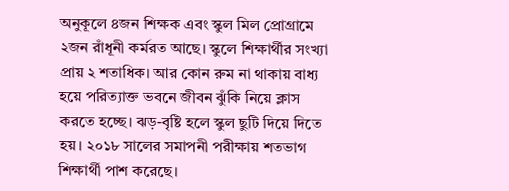অনুকূলে ৪জন শিক্ষক এবং স্কুল মিল প্রোগ্রামে ২জন রাঁধূনী কর্মরত আছে। স্কুলে শিক্ষার্থীর সংখ্যা প্রায় ২ শতাধিক। আর কোন রুম না থাকায় বাধ্য হয়ে পরিত্যাক্ত ভবনে জীবন ঝুঁকি নিয়ে ক্লাস করতে হচ্ছে। ঝড়-বৃষ্টি হলে স্কুল ছুটি দিয়ে দিতে হয়। ২০১৮ সালের সমাপনী পরীক্ষায় শতভাগ শিক্ষার্থী পাশ করেছে।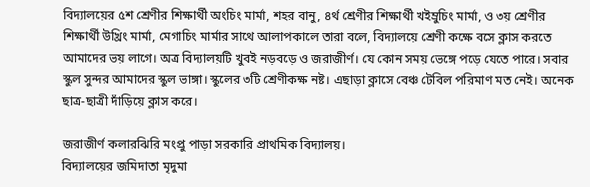বিদ্যালয়ের ৫শ শ্রেণীর শিক্ষার্থী অংচিং মার্মা, শহর বানু, ৪র্থ শ্রেণীর শিক্ষার্থী খইম্রুচিং মার্মা, ও ৩য় শ্রেণীর শিক্ষার্থী উখ্রিং মার্মা, মেগাচিং মার্মার সাথে আলাপকালে তারা বলে, বিদ্যালয়ে শ্রেণী কক্ষে বসে ক্লাস করতে আমাদের ভয় লাগে। অত্র বিদ্যালয়টি খুবই নড়বড়ে ও জরাজীর্ণ। যে কোন সময় ভেঙ্গে পড়ে যেতে পারে। সবার স্কুল সুন্দর আমাদের স্কুল ভাঙ্গা। স্কুলের ৩টি শ্রেণীকক্ষ নষ্ট। এছাড়া ক্লাসে বেঞ্চ টেবিল পরিমাণ মত নেই। অনেক ছাত্র-ছাত্রী দাঁড়িয়ে ক্লাস করে।

জরাজীর্ণ কলারঝিরি মংপ্রু পাড়া সরকারি প্রাথমিক বিদ্যালয়।
বিদ্যালয়ের জমিদাতা মৃদুমা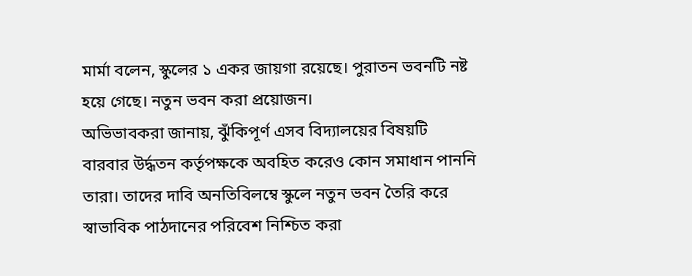মার্মা বলেন, স্কুলের ১ একর জায়গা রয়েছে। পুরাতন ভবনটি নষ্ট হয়ে গেছে। নতুন ভবন করা প্রয়োজন।
অভিভাবকরা জানায়, ঝুঁকিপূর্ণ এসব বিদ্যালয়ের বিষয়টি বারবার উর্দ্ধতন কর্তৃপক্ষকে অবহিত করেও কোন সমাধান পাননি তারা। তাদের দাবি অনতিবিলম্বে স্কুলে নতুন ভবন তৈরি করে স্বাভাবিক পাঠদানের পরিবেশ নিশ্চিত করা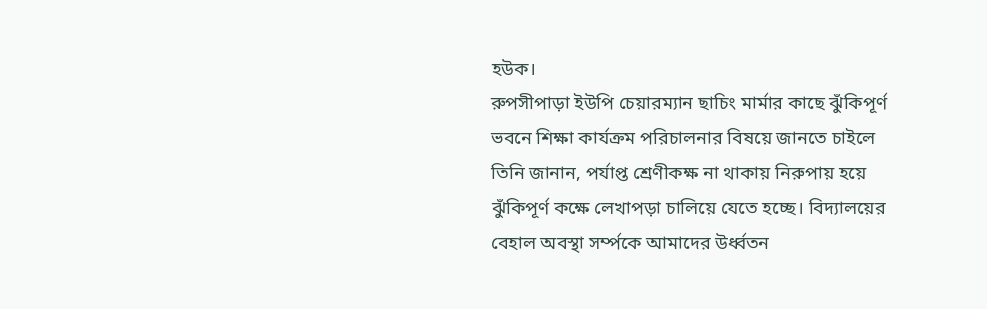হউক।
রুপসীপাড়া ইউপি চেয়ারম্যান ছাচিং মার্মার কাছে ঝুঁকিপূর্ণ ভবনে শিক্ষা কার্যক্রম পরিচালনার বিষয়ে জানতে চাইলে তিনি জানান, পর্যাপ্ত শ্রেণীকক্ষ না থাকায় নিরুপায় হয়ে ঝুঁকিপূর্ণ কক্ষে লেখাপড়া চালিয়ে যেতে হচ্ছে। বিদ্যালয়ের বেহাল অবস্থা সর্ম্পকে আমাদের উর্ধ্বতন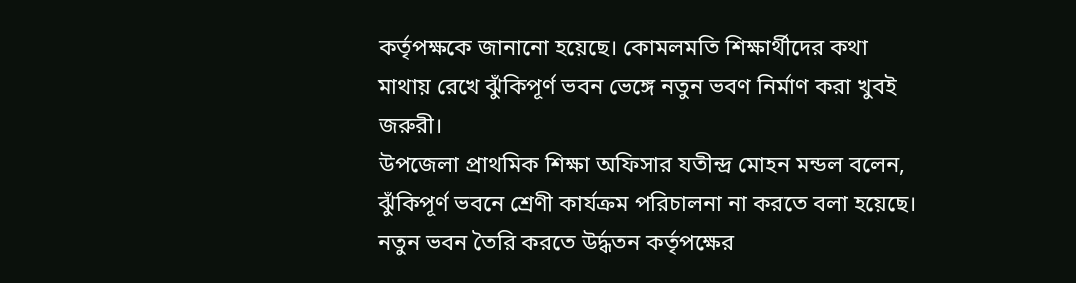কর্তৃপক্ষকে জানানো হয়েছে। কোমলমতি শিক্ষার্থীদের কথা মাথায় রেখে ঝুঁকিপূর্ণ ভবন ভেঙ্গে নতুন ভবণ নির্মাণ করা খুবই জরুরী।
উপজেলা প্রাথমিক শিক্ষা অফিসার যতীন্দ্র মোহন মন্ডল বলেন, ঝুঁকিপূর্ণ ভবনে শ্রেণী কার্যক্রম পরিচালনা না করতে বলা হয়েছে। নতুন ভবন তৈরি করতে উর্দ্ধতন কর্তৃপক্ষের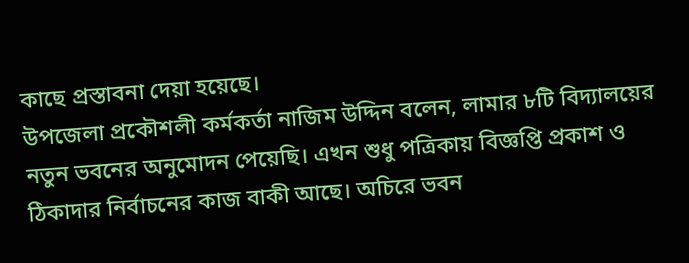কাছে প্রস্তাবনা দেয়া হয়েছে।
উপজেলা প্রকৌশলী কর্মকর্তা নাজিম উদ্দিন বলেন, লামার ৮টি বিদ্যালয়ের নতুন ভবনের অনুমোদন পেয়েছি। এখন শুধু পত্রিকায় বিজ্ঞপ্তি প্রকাশ ও ঠিকাদার নির্বাচনের কাজ বাকী আছে। অচিরে ভবন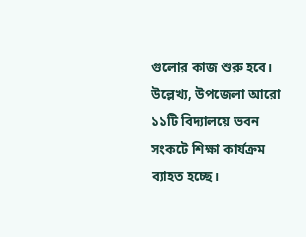গুলোর কাজ শুরু হবে।
উল্লেখ্য, উপজেলা আরো ১১টি বিদ্যালয়ে ভবন সংকটে শিক্ষা কার্যক্রম ব্যাহত হচ্ছে।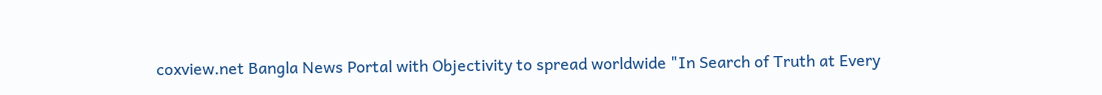coxview.net Bangla News Portal with Objectivity to spread worldwide "In Search of Truth at Every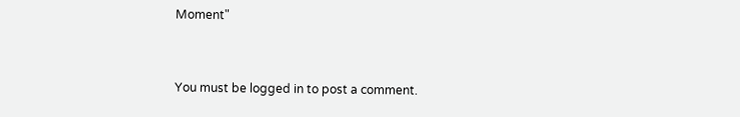Moment"


You must be logged in to post a comment.